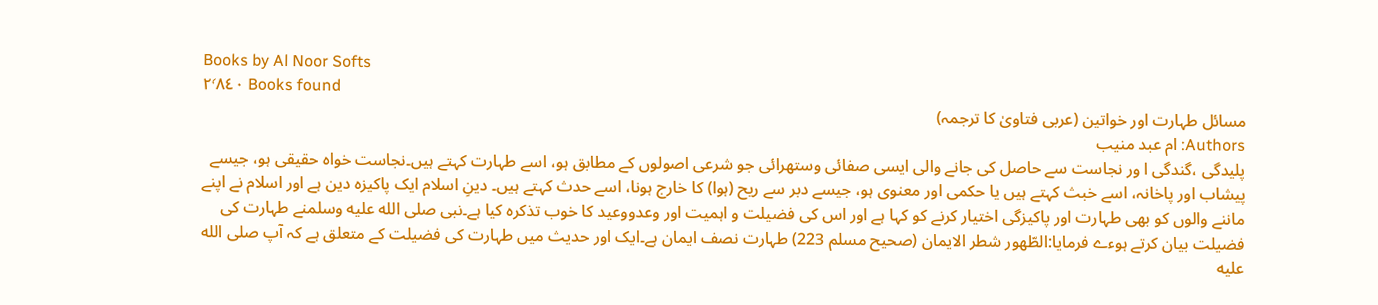Books by Al Noor Softs
٢٬٨٤٠ Books found
مسائل طہارت اور خواتین (عربی فتاویٰ کا ترجمہ)
Authors: ام عبد منیب
پلیدگی ،گندگی ا ور نجاست سے حاصل کی جانے والی ایسی صفائی وستھرائی جو شرعی اصولوں کے مطابق ہو، اسے طہارت کہتے ہیں۔نجاست خواہ حقیقی ہو، جیسے پیشاب اور پاخانہ، اسے خبث کہتے ہیں یا حکمی اور معنوی ہو، جیسے دبر سے ریح (ہوا) کا خارج ہونا، اسے حدث کہتے ہیں۔ دینِ اسلام ایک پاکیزہ دین ہے اور اسلام نے اپنے ماننے والوں کو بھی طہارت اور پاکیزگی اختیار کرنے کو کہا ہے اور اس کی فضیلت و اہمیت اور وعدووعید کا خوب تذکرہ کیا ہے۔نبی صلى الله عليه وسلمنے طہارت کی فضیلت بیان کرتے ہوءے فرمایا:الطّھور شطر الایمان (صحیح مسلم 223) طہارت نصف ایمان ہے۔ایک اور حدیث میں طہارت کی فضیلت کے متعلق ہے کہ آپ صلى الله عليه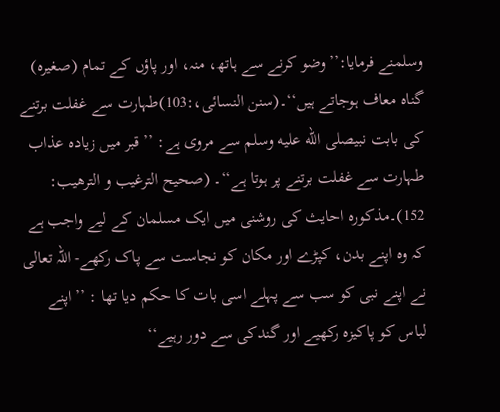وسلمنے فرمایا:’’وضو کرنے سے ہاتھ، منہ، اور پاؤں کے تمام (صغیرہ) گناہ معاف ہوجاتے ہیں‘‘۔(سنن النسائی،:103)طہارت سے غفلت برتنے کی بابت نبیصلى الله عليه وسلم سے مروی ہے: ’’ قبر میں زیادہ عذاب طہارت سے غفلت برتنے پر ہوتا ہے‘‘۔ (صحیح الترغیب و الترھیب: 152)۔مذکورہ احایث کی روشنی میں ایک مسلمان کے لیے واجب ہے کہ وہ اپنے بدن، کپڑے اور مکان کو نجاست سے پاک رکھے- اللہ تعالی نے اپنے نبی کو سب سے پہلے اسی بات کا حکم دیا تھا : ’’ اپنے لباس کو پاکیزہ رکھیے اور گندکی سے دور رہیے‘‘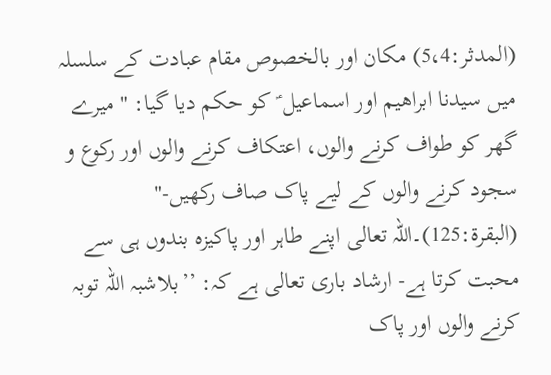(المدثر:5،4) مکان اور بالخصوص مقام عبادت کے سلسلہ میں سیدنا ابراھیم اور اسماعیل ؑ کو حکم دیا گیا: " میرے گھر کو طواف کرنے والوں، اعتکاف کرنے والوں اور رکوع و سجود کرنے والوں کے لیے پاک صاف رکھیں-" (البقرۃ:125)۔اللہ تعالی اپنے طاہر اور پاکیزہ بندوں ہی سے محبت کرتا ہے- ارشاد باری تعالی ہے کہ: ’’بلاشبہ اللہ توبہ کرنے والوں اور پاک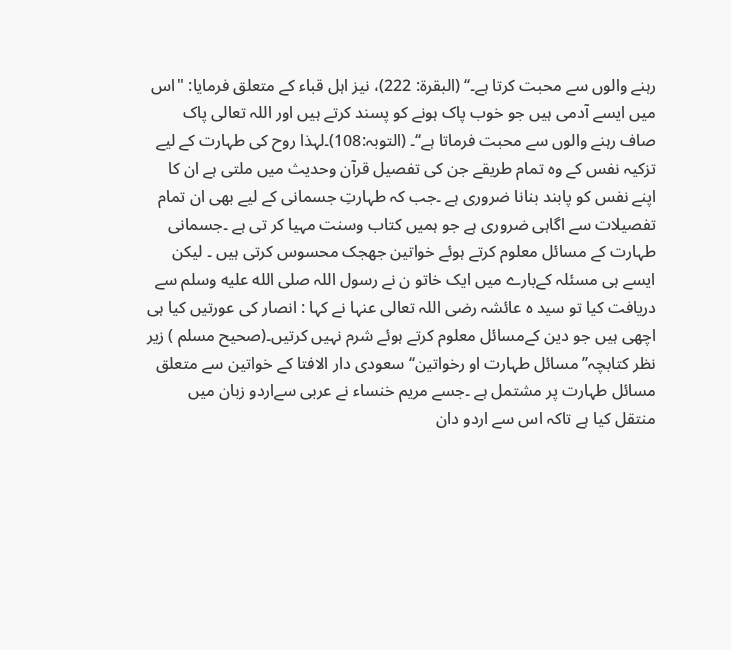رہنے والوں سے محبت کرتا ہے۔‘‘ (البقرۃ: 222)، نیز اہل قباء کے متعلق فرمایا: "اس میں ایسے آدمی ہیں جو خوب پاک ہونے کو پسند کرتے ہیں اور اللہ تعالی پاک صاف رہنے والوں سے محبت فرماتا ہے‘‘۔ (التوبہ:108)۔لہذا روح کی طہارت کے لیے تزکیہ نفس کے وہ تمام طریقے جن کی تفصیل قرآن وحدیث میں ملتی ہے ان کا اپنے نفس کو پابند بنانا ضروری ہے ۔جب کہ طہارتِ جسمانی کے لیے بھی ان تمام تفصیلات سے اگاہی ضروری ہے جو ہمیں کتاب وسنت مہیا کر تی ہے ۔جسمانی طہارت کے مسائل معلوم کرتے ہوئے خواتین جھجک محسوس کرتی ہیں ۔ لیکن ایسے ہی مسئلہ کےبارے میں ایک خاتو ن نے رسول اللہ صلى الله عليه وسلم سے دریافت کیا تو سید ہ عائشہ رضی اللہ تعالی عنہا نے کہا : انصار کی عورتیں کیا ہی اچھی ہیں جو دین کےمسائل معلوم کرتے ہوئے شرم نہیں کرتیں۔(صحیح مسلم ) زیر نظر کتابچہ’’مسائل طہارت او رخواتین‘‘ سعودی دار الافتا کے خواتین سے متعلق مسائل طہارت پر مشتمل ہے ۔جسے مریم خنساء نے عربی سےاردو زبان میں منتقل کیا ہے تاکہ اس سے اردو دان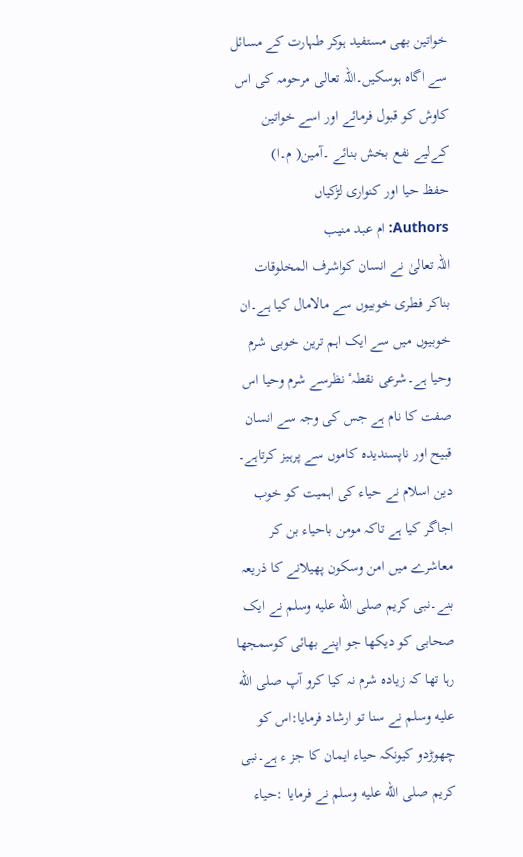خواتین بھی مستفید ہوکر طہارت کے مسائل سے اگاہ ہوسکیں۔اللہ تعالی مرحومہ کی اس کاوش کو قبول فرمائے اور اسے خواتین کےلیے نفع بخش بنائے ۔آمین( م۔ا)
حفظ حیا اور کنواری لڑکیاں
Authors: ام عبد منیب
اللہ تعالیٰ نے انسان کواشرف المخلوقات بناکر فطری خوبیوں سے مالامال کیا ہے۔ان خوبیوں میں سے ایک اہم ترین خوبی شرم وحیا ہے۔شرعی نقطہٴ نظرسے شرم وحیا اس صفت کا نام ہے جس کی وجہ سے انسان قبیح اور ناپسندیدہ کاموں سے پرہیز کرتاہے۔ دین اسلام نے حیاء کی اہمیت کو خوب اجاگر کیا ہے تاکہ مومن باحیاء بن کر معاشرے میں امن وسکون پھیلانے کا ذریعہ بنے۔نبی کریم صلى الله عليه وسلم نے ایک صحابی کو دیکھا جو اپنے بھائی کوسمجھا رہا تھا کہ زیادہ شرم نہ کیا کرو آپ صلى الله عليه وسلم نے سنا تو ارشاد فرمایا:اس کو چھوڑدو کیونکہ حیاء ایمان کا جز ء ہے۔نبی کریم صلى الله عليه وسلم نے فرمایا :حیاء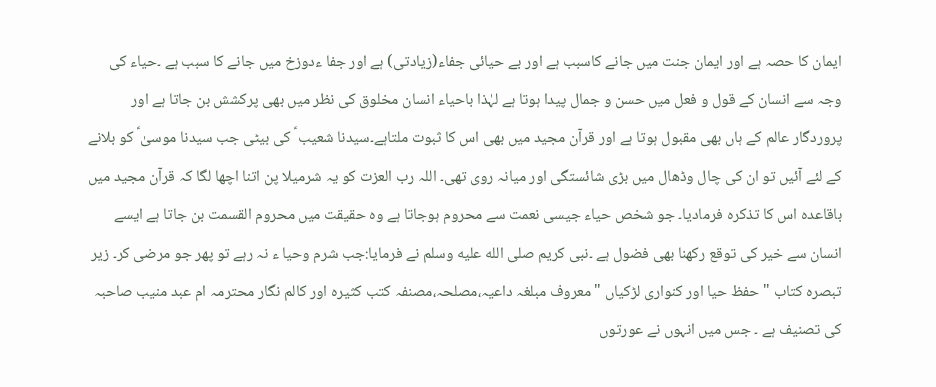ایمان کا حصہ ہے اور ایمان جنت میں جانے کاسبب ہے اور بے حیائی جفاء(زیادتی) ہے اور جفا ءدوزخ میں جانے کا سبب ہے ۔حیاء کی وجہ سے انسان کے قول و فعل میں حسن و جمال پیدا ہوتا ہے لہٰذا باحیاء انسان مخلوق کی نظر میں بھی پرکشش بن جاتا ہے اور پروردگار عالم کے ہاں بھی مقبول ہوتا ہے اور قرآن مجید میں بھی اس کا ثبوت ملتاہے۔سیدنا شعیب ؑ کی بیٹی جب سیدنا موسیٰ ؑ کو بلانے کے لئے آئیں تو ان کی چال وڈھال میں بڑی شائستگی اور میانہ روی تھی۔ اللہ رب العزت کو یہ شرمیلا پن اتنا اچھا لگا کہ قرآن مجید میں باقاعدہ اس کا تذکرہ فرمادیا۔ جو شخص حیاء جیسی نعمت سے محروم ہوجاتا ہے وہ حقیقت میں محروم القسمت بن جاتا ہے ایسے انسان سے خیر کی توقع رکھنا بھی فضول ہے ۔نبی کریم صلى الله عليه وسلم نے فرمایا:جب شرم وحیا ء نہ رہے تو پھر جو مرضی کر۔ زیر تبصرہ کتاب " حفظ حیا اور کنواری لڑکیاں "معروف مبلغہ داعیہ،مصلحہ،مصنفہ کتب کثیرہ اور کالم نگار محترمہ ام عبد منیب صاحبہ کی تصنیف ہے ۔ جس میں انہوں نے عورتوں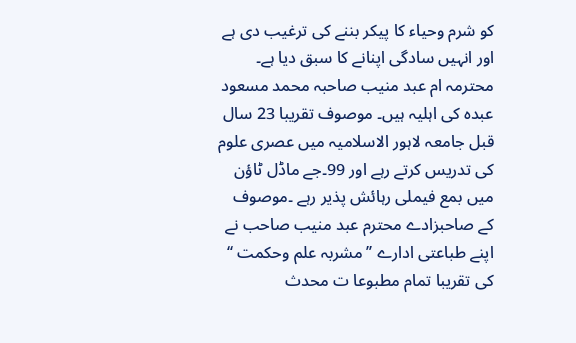کو شرم وحیاء کا پیکر بننے کی ترغیب دی ہے اور انہیں سادگی اپنانے کا سبق دیا ہے۔ محترمہ ام عبد منیب صاحبہ محمد مسعود عبدہ کی اہلیہ ہیں۔ موصوف تقریبا 23 سال قبل جامعہ لاہور الاسلامیہ میں عصری علوم کی تدریس کرتے رہے اور 99۔جے ماڈل ٹاؤن میں بمع فیملی رہائش پذیر رہے ۔موصوف کے صاحبزادے محترم عبد منیب صاحب نے اپنے طباعتی ادارے ’’مشربہ علم وحکمت ‘‘ کی تقریبا تمام مطبوعا ت محدث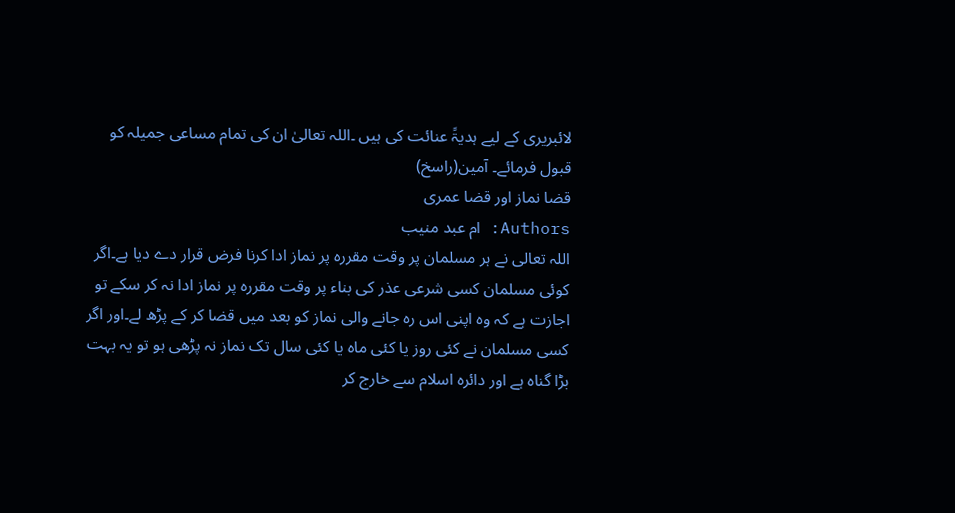لائبریری کے لیے ہدیۃً عنائت کی ہیں ۔اللہ تعالیٰ ان کی تمام مساعی جمیلہ کو قبول فرمائے۔ آمین(راسخ)
قضا نماز اور قضا عمری
Authors: ام عبد منیب
اللہ تعالی نے ہر مسلمان پر وقت مقررہ پر نماز ادا کرنا فرض قرار دے دیا ہے۔اگر کوئی مسلمان کسی شرعی عذر کی بناء پر وقت مقررہ پر نماز ادا نہ کر سکے تو اجازت ہے کہ وہ اپنی اس رہ جانے والی نماز کو بعد میں قضا کر کے پڑھ لے۔اور اگر کسی مسلمان نے کئی روز یا کئی ماہ یا کئی سال تک نماز نہ پڑھی ہو تو یہ بہت بڑا گناہ ہے اور دائرہ اسلام سے خارج کر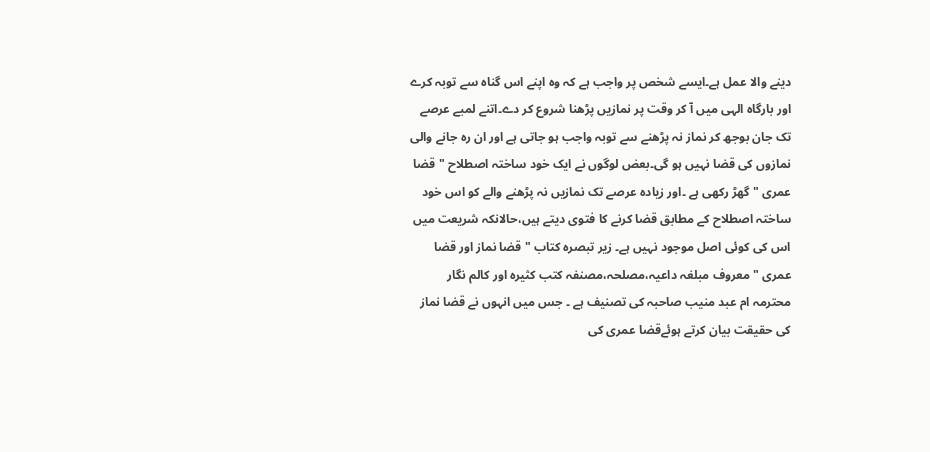دینے والا عمل ہے۔ایسے شخص پر واجب ہے کہ وہ اپنے اس گناہ سے توبہ کرے اور بارگاہ الہی میں آ کر وقت پر نمازیں پڑھنا شروع کر دے۔اتنے لمبے عرصے تک جان بوجھ کر نماز نہ پڑھنے سے توبہ واجب ہو جاتی ہے اور ان رہ جانے والی نمازوں کی قضا نہیں ہو گی۔بعض لوگوں نے ایک خود ساختہ اصطلاح "قضا عمری " گھڑ رکھی ہے ۔اور زیادہ عرصے تک نمازیں نہ پڑھنے والے کو اس خود ساختہ اصطلاح کے مطابق قضا کرنے کا فتوی دیتے ہیں،حالانکہ شریعت میں اس کی کوئی اصل موجود نہیں ہے۔ زیر تبصرہ کتاب " قضا نماز اور قضا عمری "معروف مبلغہ داعیہ،مصلحہ،مصنفہ کتب کثیرہ اور کالم نگار محترمہ ام عبد منیب صاحبہ کی تصنیف ہے ۔ جس میں انہوں نے قضا نماز کی حقیقت بیان کرتے ہوئےقضا عمری کی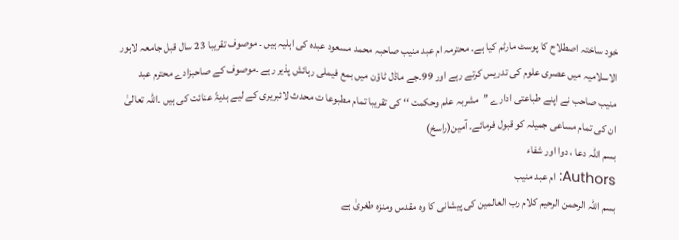خود ساختہ اصطلاح کا پوسٹ مارٹم کیا ہے۔ محترمہ ام عبد منیب صاحبہ محمد مسعود عبدہ کی اہلیہ ہیں ۔ موصوف تقریبا 23 سال قبل جامعہ لاہور الاسلامیہ میں عصری علوم کی تدریس کرتے رہے اور 99۔جے ماڈل ٹاؤن میں بمع فیملی رہائش پذیر رہے ۔موصوف کے صاحبزادے محترم عبد منیب صاحب نے اپنے طباعتی ادارے ’’مشربہ علم وحکمت ‘‘ کی تقریبا تمام مطبوعا ت محدث لائبریری کے لیے ہدیۃً عنائت کی ہیں ۔اللہ تعالیٰ ان کی تمام مساعی جمیلہ کو قبول فرمائے۔ آمین(راسخ)
بسم اللہ دعا ، دوا اور شفاء
Authors: ام عبد منیب
بسم اللہ الرحمن الرحیم کلام رب العالمین کی پیشانی کا وہ مقدس ومنزہ طغریٰ ہے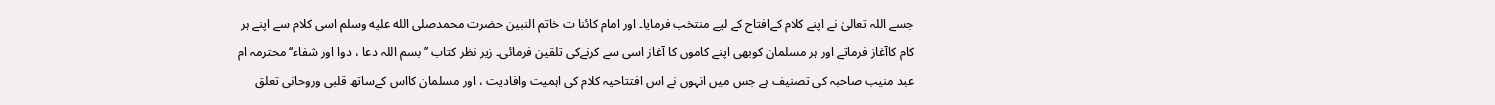جسے اللہ تعالیٰ نے اپنے کلام کےافتاح کے لیے منتخب فرمایا۔ اور امام کائنا ت خاتم النبین حضرت محمدصلى الله عليه وسلم اسی کلام سے اپنے ہر کام کاآغاز فرماتے اور ہر مسلمان کوبھی اپنے کاموں کا آغاز اسی سے کرنےکی تلقین فرمائی۔ زیر نظر کتاب ’’بسم اللہ دعا ، دوا اور شفاء‘‘محترمہ ام عبد منیب صاحبہ کی تصنیف ہے جس میں انہوں نے اس افتتاحیہ کلام کی اہمیت وافادیت ، اور مسلمان کااس کےساتھ قلبی وروحانی تعلق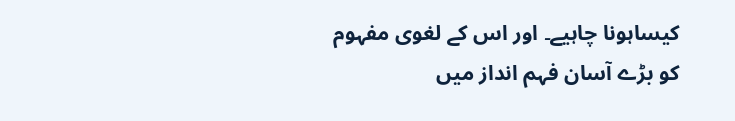کیساہونا چاہیے۔ اور اس کے لغوی مفہوم کو بڑے آسان فہم انداز میں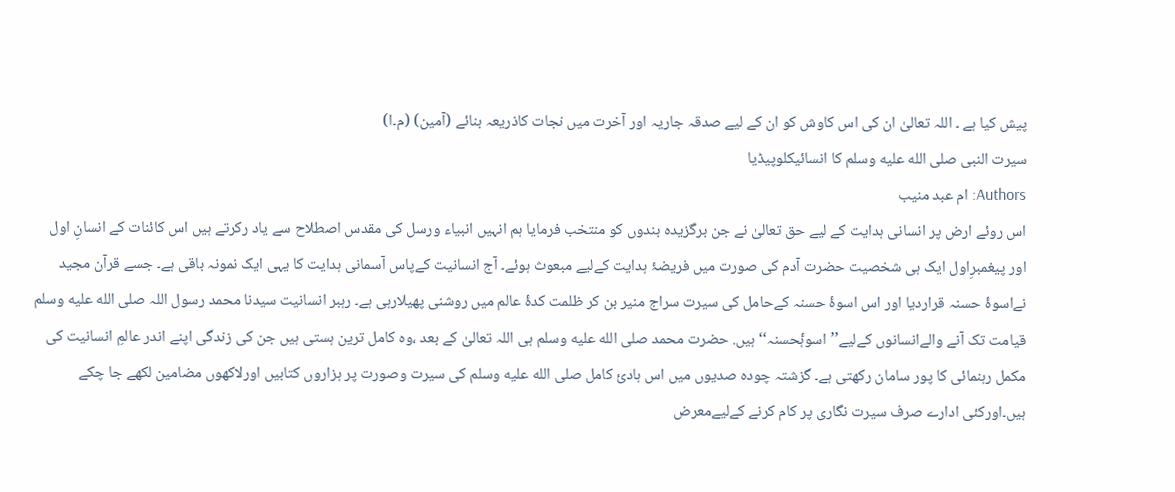پیش کیا ہے ۔ اللہ تعالیٰ ان کی اس کاوش کو ان کے لیے صدقہ جاریہ اور آخرت میں نجات کاذریعہ بنائے (آمین) (م۔ا)
سیرت النبی صلى الله عليه وسلم کا انسائیکلوپیڈیا
Authors: ام عبد منیب
اس روئے ارض پر انسانی ہدایت کے لیے حق تعالیٰ نے جن برگزیدہ بندوں کو منتخب فرمایا ہم انہیں انبیاء ورسل کی مقدس اصطلاح سے یاد رکرتے ہیں اس کائنات کے انسانِ اول اور پیغمبرِاول ایک ہی شخصیت حضرت آدم کی صورت میں فریضۂ ہدایت کےلیے مبعوث ہوئے۔ آج انسانیت کےپاس آسمانی ہدایت کا یہی ایک نمونہ باقی ہے۔ جسے قرآن مجید نےاسوۂ حسنہ قراردیا اور اس اسوۂ حسنہ کےحامل کی سیرت سراج منیر بن کر ظلمت کدۂ عالم میں روشنی پھیلارہی ہے۔ رہبر انسانیت سیدنا محمد رسول اللہ صلى الله عليه وسلم قیامت تک آنے والےانسانوں کےلیے’’اسوۂحسنہ‘‘ ہیں. حضرت محمد صلى الله عليه وسلم ہی اللہ تعالیٰ کے بعد ،وہ کامل ترین ہستی ہیں جن کی زندگی اپنے اندر عالمِ انسانیت کی مکمل رہنمائی کا پور سامان رکھتی ہے۔ گزشتہ چودہ صدیوں میں اس ہادئ کامل صلى الله عليه وسلم کی سیرت وصورت پر ہزاروں کتابیں اورلاکھوں مضامین لکھے جا چکے ہیں۔اورکئی ادارے صرف سیرت نگاری پر کام کرنے کےلیےمعرض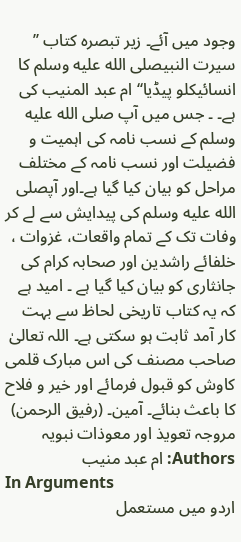وجود میں آئے۔ زیر تبصرہ کتاب ’’ سیرت النبیصلى الله عليه وسلم کا انسائیکلو پیڈیا‘‘ ام عبد المنیب کی ہے۔ ۔ جس میں آپ صلى الله عليه وسلم کے نسب نامہ کی اہمیت و فضیلت اور نسب نامہ کے مختلف مراحل کو بیان کیا گیا ہے۔اور آپصلى الله عليه وسلم کی پیدایش سے لے کر وفات تک کے تمام واقعات، غزوات ، خلفائے راشدین اور صحابہ کرام کی جانثاری کو بیان کیا گیا ہے ۔ امید ہے کہ یہ کتاب تاریخی لحاظ سے بہت کار آمد ثابت ہو سکتی ہے۔ اللہ تعالیٰ صاحب مصنف کی اس مبارک قلمی کاوش کو قبول فرمائے اور خیر و فلاح کا باعث بنائے۔ آمین۔ (رفیق الرحمن)
مروجہ تعویذ اور معوذات نبویہ
Authors: ام عبد منیب
In Arguments
اردو میں مستعمل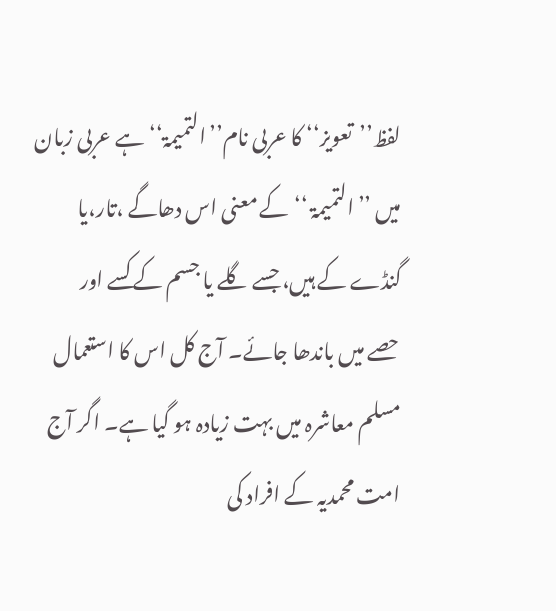لفظ’’تعویز‘‘ کا عربی نام’’التمیمۃ‘‘ہے عربی زبان میں ’’التمیمۃ ‘‘کے معنی اس دھاگے ،تار،یا گنڈے کے ہیں، جسے گلے یا جسم کے کسے اور حصے میں باندھا جائے۔ آج کل اس کا استعمال مسلم معاشرہ میں بہت زیادہ ہو گیا ہے۔ اگر آج امت محمدیہ کے افراد کی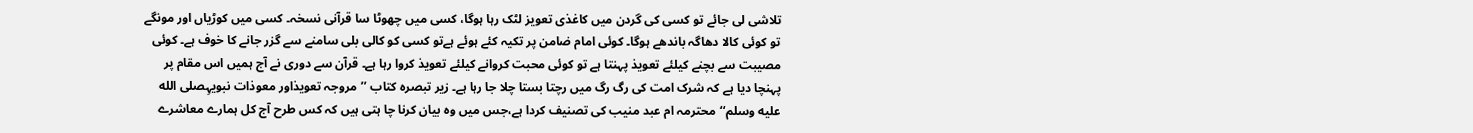تلاشی لی جائے تو کسی کی گردن میں کاغذی تعویز لٹک رہا ہوگا، کسی میں چھوٹا سا قرآنی نسخہ۔ کسی میں کوڑیاں اور مونگے تو کوئی کالا دھاگہ باندھے ہوگا۔ کوئی امام ضامن پر تکیہ کئے ہوئے ہےتو کسی کو کالی بلی سامنے سے گزر جانے کا خوف ہے۔ کوئی مصیبت سے بچنے کیلئے تعویذ پہنتا ہے تو کوئی محبت کروانے کیلئے تعویذ کروا رہا ہے۔ قرآن سے دوری نے آج ہمیں اس مقام پر پہنچا دیا ہے کہ شرک امت کی رگ رگ میں رچتا بستا چلا جا رہا ہے۔ زیر تبصرہ کتاب ’’مروجہ تعویذاور معوذات نبویہِصلى الله عليه وسلم‘‘محترمہ ام عبد منیب کی تصنیف کردا ہے،جس میں وہ بیان کرنا چا ہتی ہیں کہ کس طرح آج کل ہمارے معاشرے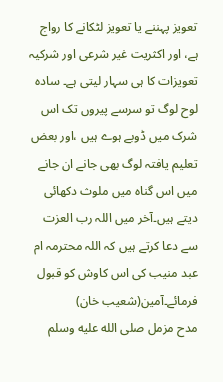تعویز پہننے یا تعویز لٹکانے کا رواج ہے، اور اکثریت غیر شرعی اور شرکیہ تعویزات کا ہی سہار لیتی ہے۔ سادہ لوح لوگ تو سرسے پیروں تک اس شرک میں ڈوبے ہوے ہیں ،اور بعض تعلیم یافتہ لوگ بھی جانے ان جانے میں اس گناہ میں ملوث دکھائی دیتے ہیں۔آخر میں اللہ رب العزت سے دعا کرتے ہیں کہ اللہ محترمہ ام عبد منیب کی اس کاوش کو قبول فرمائے۔آمین(شعیب خان)
مدح مزمل صلى الله عليه وسلم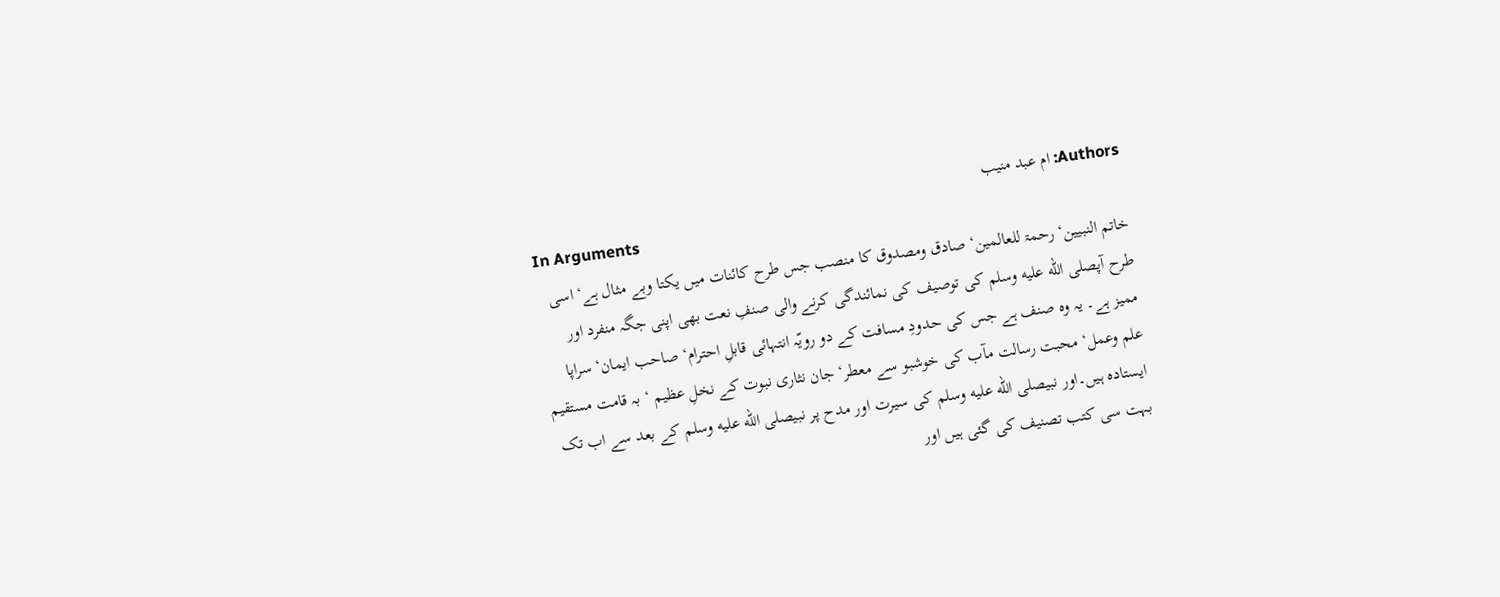Authors: ام عبد منیب
In Arguments
خاتم النبیین‘ رحمۃ للعالمین‘ صادق ومصدوق کا منصب جس طرح کائنات میں یکتا وبے مثال ہے‘ اسی طرح آپصلى الله عليه وسلم کی توصیف کی نمائندگی کرنے والی صنفِ نعت بھی اپنی جگہ منفرد اور ممیز ہے۔ یہ وہ صنف ہے جس کی حدودِ مسافت کے دو رویّہ انتہائی قابلِ احترام‘ صاحب ایمان‘ سراپا علم وعمل‘ محبت رسالت مآب کی خوشبو سے معطر‘ جان نثاری نبوت کے نخلِ عظیم ‘ بہ قامت مستقیم ایستادہ ہیں۔اور نبیصلى الله عليه وسلم کی سیرت اور مدح پر نبیصلى الله عليه وسلم کے بعد سے اب تک بہت سی کتب تصنیف کی گئی ہیں اور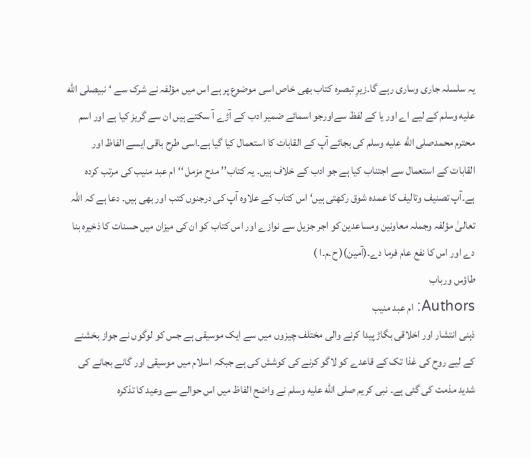یہ سلسلہ جاری وساری رہے گا۔زیرِ تبصرہ کتاب بھی خاص اسی موضوع پر ہے اس میں مؤلفہ نے شرک سے ‘نبیصلى الله عليه وسلم کے لیے اے اور یا کے لفظ سےاورجو اسمائے ضمیر ادب کے آڑے آ سکتے ہیں ان سے گریز کیا ہے اور اسم محترم محمدصلى الله عليه وسلم کی بجائے آپ کے القابات کا استعمال کیا گیا ہے۔اسی طرح باقی ایسے الفاظ اور القابات کے استعمال سے اجتناب کیا ہے جو ادب کے خلاف ہیں۔ یہ کتاب’’ مدح مزمل ‘‘ ام عبد منیب کی مرتب کردہ ہے۔آپ تصنیف وتالیف کا عمدہ شوق رکھتی ہیں‘ اس کتاب کے علاوہ آپ کی درجنوں کتب اور بھی ہیں۔ دعا ہے کہ اللہ تعالیٰ مؤلفہ وجملہ معاونین ومساعدین کو اجر جزیل سے نوازے اور اس کتاب کو ان کی میزان میں حسنات کا ذخیرہ بنا دے اور اس کا نفع عام فرما دے۔(آمین)( ح۔م۔ا )
طاؤس ورباب
Authors: ام عبد منیب
ذہنی انتشار اور اخلاقی بگاڑ پیدا کرنے والی مختلف چیزوں میں سے ایک موسیقی ہے جس کو لوگوں نے جواز بخشنے کے لیے روح کی غذا تک کے قاعدے کو لاگو کرنے کی کوشش کی ہے جبکہ اسلام میں موسیقی اور گانے بجانے کی شدید مذمت کی گئی ہے۔ نبی کریم صلى الله عليه وسلم نے واضح الفاظ میں اس حوالے سے وعید کا تذکرہ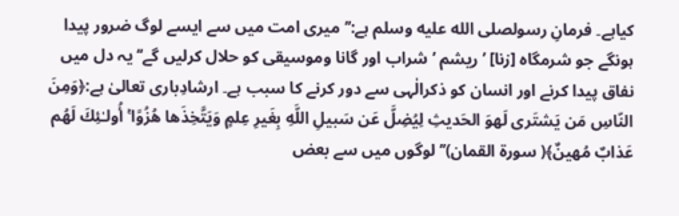کیاہے۔ فرمانِ رسولصلى الله عليه وسلم ہے:’’ میرى امت میں سے ایسے لوگ ضرور پیدا ہونگے جو شرمگاہ [زنا] ’ ریشم ’ شراب اور گانا وموسیقی کو حلال کرلیں گے‘‘ یہ دل میں نفاق پیدا کرنے اور انسان کو ذکرالٰہی سے دور کرنے کا سبب ہے۔ ارشادِباری تعالیٰ ہے:﴿وَمِنَ النّاسِ مَن يَشتَرى لَهوَ الحَديثِ لِيُضِلَّ عَن سَبيلِ اللَّهِ بِغَيرِ عِلمٍ وَيَتَّخِذَها هُزُوًا ۚ أُولـٰئِكَ لَهُم عَذابٌ مُهينٌ﴾( سورة القمان)’’ لوگوں میں سے بعض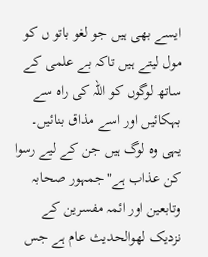ایسے بھی ہیں جو لغو باتو ں کو مول لیتے ہیں تاکہ بے علمی کے ساتھ لوگوں کو اللہ کی راہ سے بہکائیں اور اسے مذاق بنائیں۔ یہی وہ لوگ ہیں جن کے لیے رسوا کن عذاب ہے"جمہور صحابہ وتابعین اور ائمہ مفسرین کے نزدیک لهوالحدیث عام ہے جس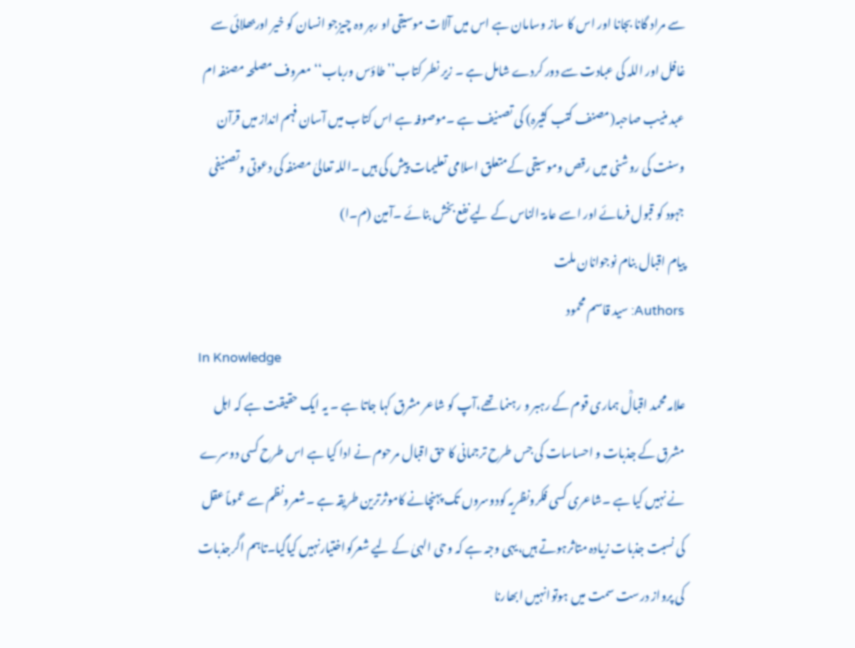سے مراد گانا بجانا اور اس کا ساز وسامان ہے اس میں آلات موسیقی او رہر وہ چیزجو انسان کو خیر اوربھلائی سے غافل اور اللہ کی عبادت سے دور کردے شامل ہے ۔ زیر نطر کتاب’’طاؤس ورباب‘‘معروف مصلحہ مصنفہ ام عبد منیب صاحبہ(مصنف کتب کثیرہ) کی تصنیف ہے ۔موصوفہ ہے اس کتاب میں آسان فہم انداز میں قرآن وسنت کی روشنی میں رقص وموسیقی کےمتعلق اسلامی تعلیمات پیش کی ہیں ۔اللہ تعالیٰ مصنفہ کی دعوتی وتصنیفی جہود کو قبول فرمائے اور اسے عامۃ الناس کے لیے نفع بخش بنائے ۔آمین (م۔ا)
پیام اقبال بنام نوجوانان ملت
Authors: سید قاسم محمود
In Knowledge
علامہ محمد اقبالؒ ہماری قوم کے رہبر و رہنما تھے،آپ کو شاعر مشرق کہا جاتا ہے ۔ یہ ایک حقیقت ہے کہ اہل مشرق کے جذبات و احساسات کی جس طرح ترجمانی کا حق اقبال مرحوم نے ادا کیا ہے اس طرح کسی دوسرے نے نہیں کیا ہے ۔شاعری کسی فکرونظریہ کودوسروں تک پہنچانے کاموثرترین طریقہ ہے ۔شعرونظم سے عموماً عقل کی نسبت جذبات زیادہ متاثرہوتے ہیں،یہی وجہ ہے کہ وحی الہیٰ کے لیے شعرکواختیارنہیں کیاگیا۔تاہم اگرجذبات کی پرواز درست سمت میں ہوتوانہیں ابھارنا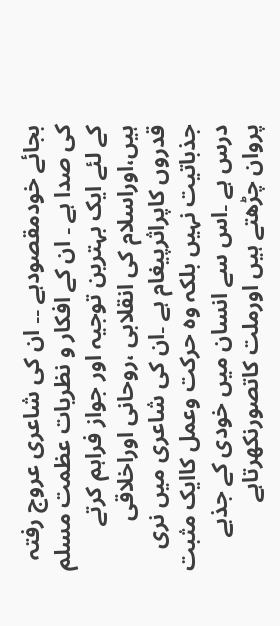بجائے خودمقصودہے ۔۔ ان کی شاعری عروج رفتہ کی صدا ہے ۔ ان کے افکار و نظریات عظمت مسلم کے لئے ایک بہترین توجیہ اور جواز فراہم کرتے ہیں،اوراسلام کی انقلابی ،روحانی اوراخلاقی قدروں کاپراثرپیغام ہے ۔ان کی شاعری میں نری جذباتیت نہیں بلکہ وہ حرکت وعمل کاایک مثبت درس ہے ۔اس سے انسان میں خودی کے جذبے پروان چڑھتے ہیں اورملت کاتصورنکھرتاہے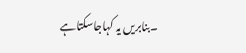۔بنابریں یہ کہاجاسکتاہے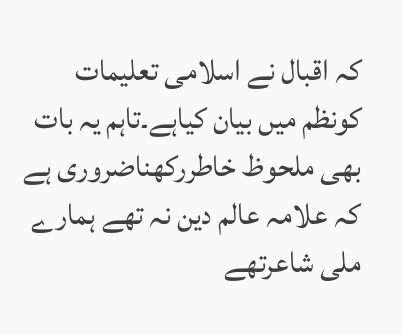کہ اقبال نے اسلامی تعلیمات کونظم میں بیان کیاہے۔تاہم یہ بات بھی ملحوظ خاطررکھناضروری ہے کہ علامہ عالم دین نہ تھے ہمارے ملی شاعرتھے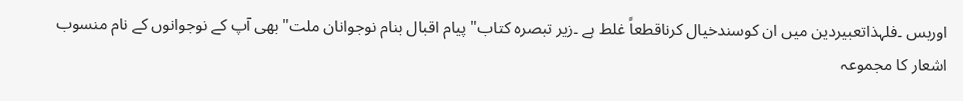اوربس ۔فلہذاتعبیردین میں ان کوسندخیال کرناقطعاً غلط ہے ۔زیر تبصرہ کتاب" پیام اقبال بنام نوجوانان ملت"بھی آپ کے نوجوانوں کے نام منسوب اشعار کا مجموعہ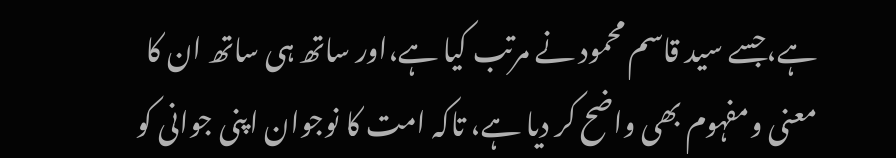ہے،جسے سید قاسم محمود نے مرتب کیا ہے،اور ساتھ ہی ساتھ ان کا معنی ومفہوم بھی واضح کر دیا ہے، تاکہ امت کا نوجوان اپنی جوانی کو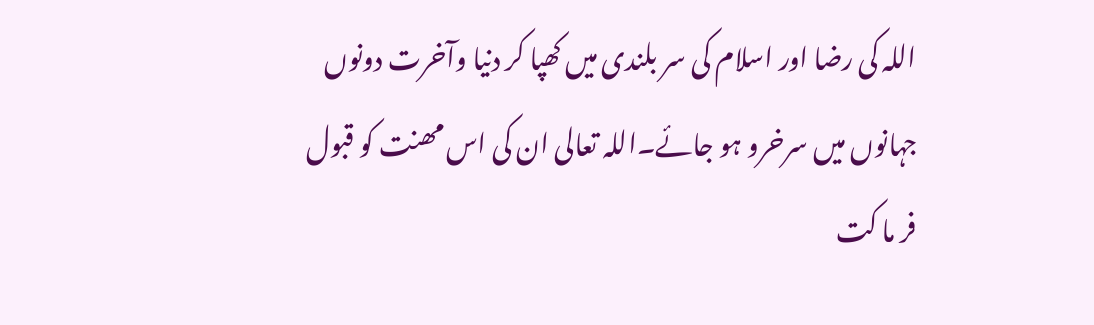اللہ کی رضا اور اسلام کی سر بلندی میں کھپا کر دنیا وآخرت دونوں جہانوں میں سرخرو ہو جائے۔اللہ تعالی ان کی اس مھنت کو قبول فر ما کت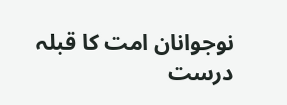نوجوانان امت کا قبلہ درست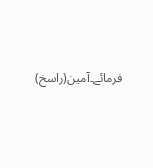فرمائے۔آمین(راسخ)